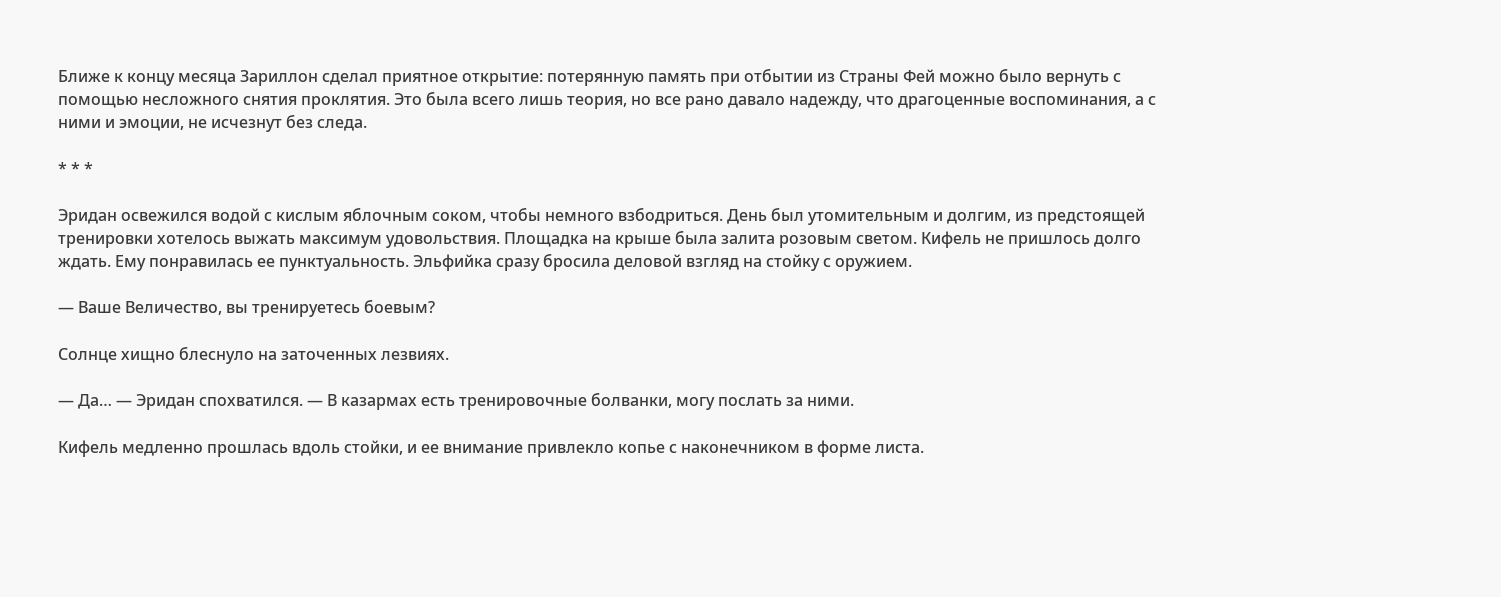Ближе к концу месяца Зариллон сделал приятное открытие: потерянную память при отбытии из Страны Фей можно было вернуть с помощью несложного снятия проклятия. Это была всего лишь теория, но все рано давало надежду, что драгоценные воспоминания, а с ними и эмоции, не исчезнут без следа.

* * *

Эридан освежился водой с кислым яблочным соком, чтобы немного взбодриться. День был утомительным и долгим, из предстоящей тренировки хотелось выжать максимум удовольствия. Площадка на крыше была залита розовым светом. Кифель не пришлось долго ждать. Ему понравилась ее пунктуальность. Эльфийка сразу бросила деловой взгляд на стойку с оружием.

— Ваше Величество, вы тренируетесь боевым?

Солнце хищно блеснуло на заточенных лезвиях.

— Да… — Эридан спохватился. — В казармах есть тренировочные болванки, могу послать за ними.

Кифель медленно прошлась вдоль стойки, и ее внимание привлекло копье с наконечником в форме листа.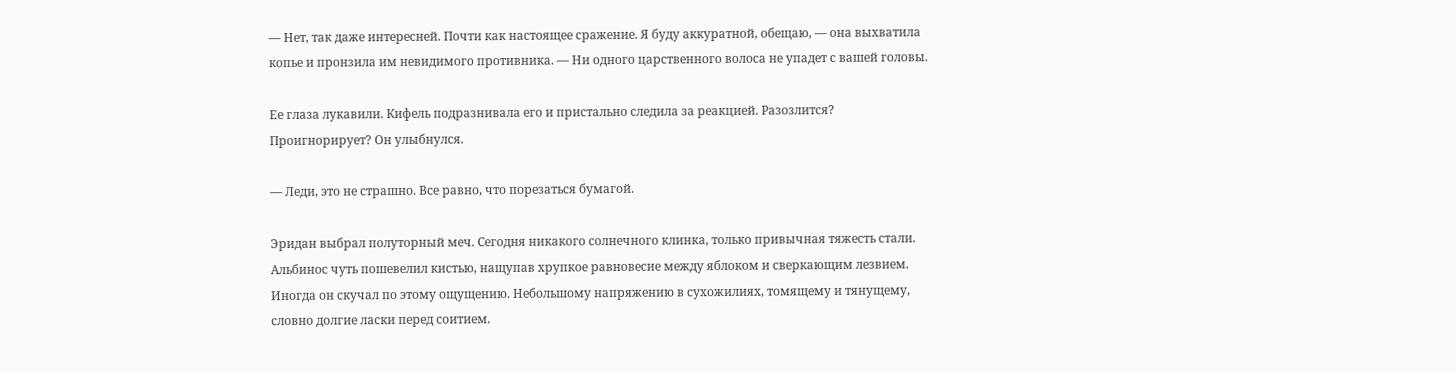— Нет, так даже интересней. Почти как настоящее сражение. Я буду аккуратной, обещаю, — она выхватила копье и пронзила им невидимого противника. — Ни одного царственного волоса не упадет с вашей головы.

Ее глаза лукавили. Кифель подразнивала его и пристально следила за реакцией. Разозлится? Проигнорирует? Он улыбнулся.

— Леди, это не страшно. Все равно, что порезаться бумагой.

Эридан выбрал полуторный меч. Сегодня никакого солнечного клинка, только привычная тяжесть стали. Альбинос чуть пошевелил кистью, нащупав хрупкое равновесие между яблоком и сверкающим лезвием. Иногда он скучал по этому ощущению. Небольшому напряжению в сухожилиях, томящему и тянущему, словно долгие ласки перед соитием.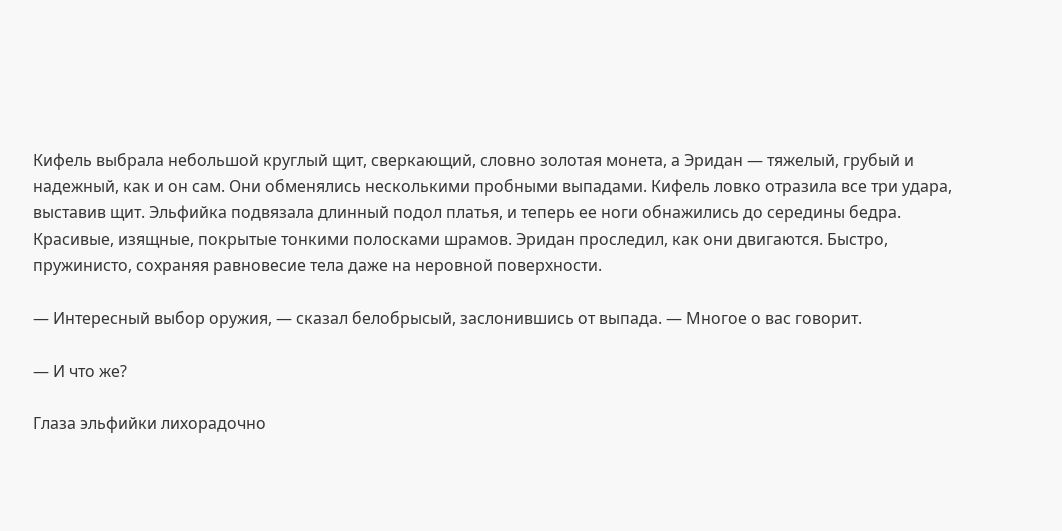Кифель выбрала небольшой круглый щит, сверкающий, словно золотая монета, а Эридан — тяжелый, грубый и надежный, как и он сам. Они обменялись несколькими пробными выпадами. Кифель ловко отразила все три удара, выставив щит. Эльфийка подвязала длинный подол платья, и теперь ее ноги обнажились до середины бедра. Красивые, изящные, покрытые тонкими полосками шрамов. Эридан проследил, как они двигаются. Быстро, пружинисто, сохраняя равновесие тела даже на неровной поверхности.

— Интересный выбор оружия, — сказал белобрысый, заслонившись от выпада. — Многое о вас говорит.

— И что же?

Глаза эльфийки лихорадочно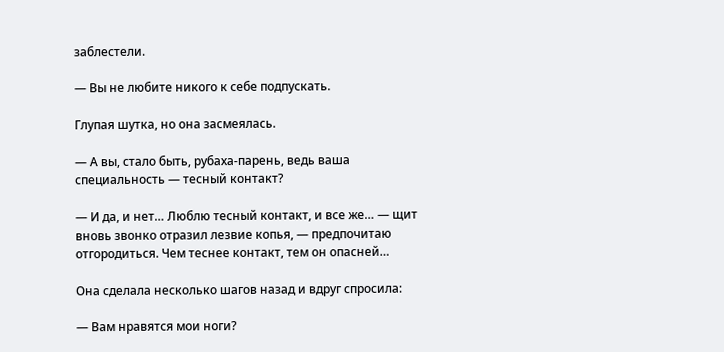заблестели.

— Вы не любите никого к себе подпускать.

Глупая шутка, но она засмеялась.

— А вы, стало быть, рубаха-парень, ведь ваша специальность — тесный контакт?

— И да, и нет… Люблю тесный контакт, и все же… — щит вновь звонко отразил лезвие копья, — предпочитаю отгородиться. Чем теснее контакт, тем он опасней…

Она сделала несколько шагов назад и вдруг спросила:

— Вам нравятся мои ноги?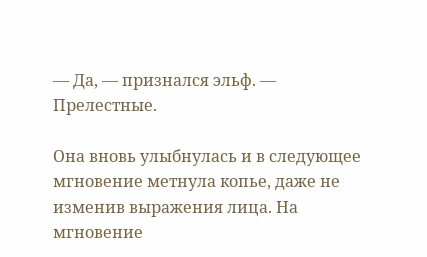— Да, — признался эльф. — Прелестные.

Она вновь улыбнулась и в следующее мгновение метнула копье, даже не изменив выражения лица. На мгновение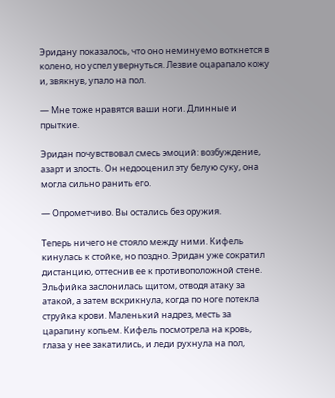Эридану показалось, что оно неминуемо воткнется в колено, но успел увернуться. Лезвие оцарапало кожу и, звякнув, упало на пол.

— Мне тоже нравятся ваши ноги. Длинные и прыткие.

Эридан почувствовал смесь эмоций: возбуждение, азарт и злость. Он недооценил эту белую суку, она могла сильно ранить его.

— Опрометчиво. Вы остались без оружия.

Теперь ничего не стояло между ними. Кифель кинулась к стойке, но поздно. Эридан уже сократил дистанцию, оттеснив ее к противоположной стене. Эльфийка заслонилась щитом, отводя атаку за атакой, а затем вскрикнула, когда по ноге потекла струйка крови. Маленький надрез, месть за царапину копьем. Кифель посмотрела на кровь, глаза у нее закатились, и леди рухнула на пол,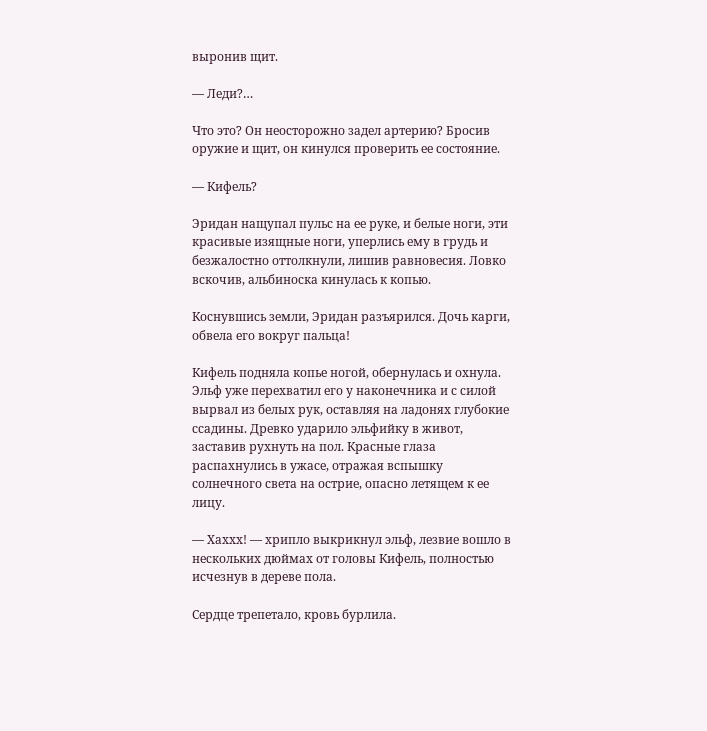выронив щит.

— Леди?…

Что это? Он неосторожно задел артерию? Бросив оружие и щит, он кинулся проверить ее состояние.

— Кифель?

Эридан нащупал пульс на ее руке, и белые ноги, эти красивые изящные ноги, уперлись ему в грудь и безжалостно оттолкнули, лишив равновесия. Ловко вскочив, альбиноска кинулась к копью.

Коснувшись земли, Эридан разъярился. Дочь карги, обвела его вокруг пальца!

Кифель подняла копье ногой, обернулась и охнула. Эльф уже перехватил его у наконечника и с силой вырвал из белых рук, оставляя на ладонях глубокие ссадины. Древко ударило эльфийку в живот, заставив рухнуть на пол. Красные глаза распахнулись в ужасе, отражая вспышку солнечного света на острие, опасно летящем к ее лицу.

— Хаххх! — хрипло выкрикнул эльф, лезвие вошло в нескольких дюймах от головы Кифель, полностью исчезнув в дереве пола.

Сердце трепетало, кровь бурлила.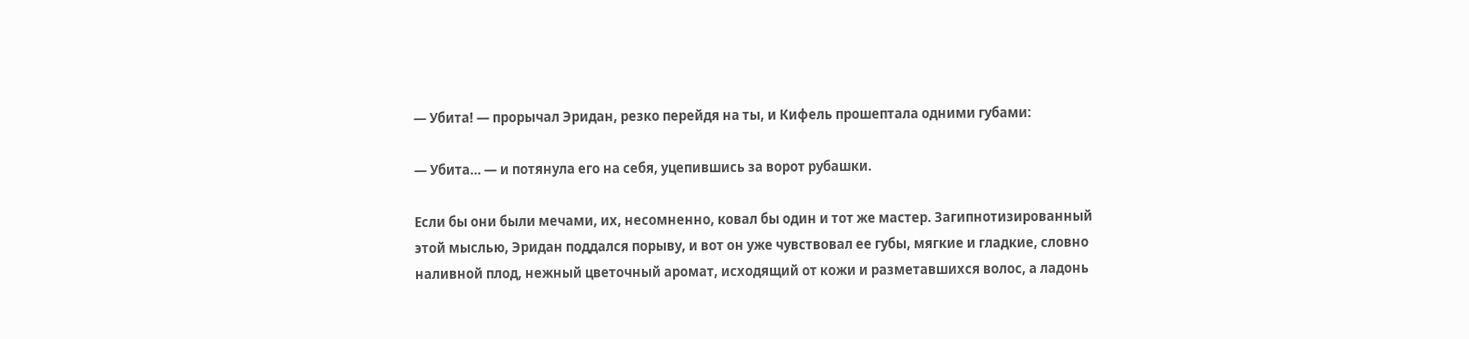— Убита! — прорычал Эридан, резко перейдя на ты, и Кифель прошептала одними губами:

— Убита… — и потянула его на себя, уцепившись за ворот рубашки.

Если бы они были мечами, их, несомненно, ковал бы один и тот же мастер. Загипнотизированный этой мыслью, Эридан поддался порыву, и вот он уже чувствовал ее губы, мягкие и гладкие, словно наливной плод, нежный цветочный аромат, исходящий от кожи и разметавшихся волос, а ладонь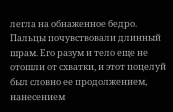легла на обнаженное бедро. Пальцы почувствовали длинный шрам. Его разум и тело еще не отошли от схватки, и этот поцелуй был словно ее продолжением, нанесением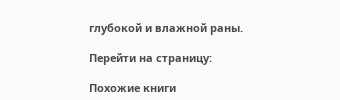глубокой и влажной раны.

Перейти на страницу:

Похожие книги